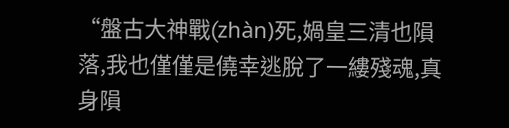“盤古大神戰(zhàn)死,媧皇三清也隕落,我也僅僅是僥幸逃脫了一縷殘魂,真身隕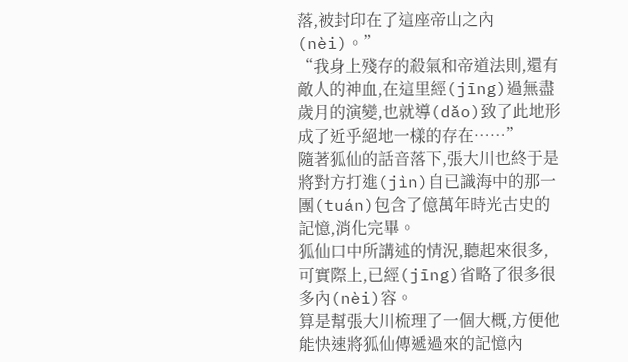落,被封印在了這座帝山之內(nèi)。”
“我身上殘存的殺氣和帝道法則,還有敵人的神血,在這里經(jīng)過無盡歲月的演變,也就導(dǎo)致了此地形成了近乎絕地一樣的存在……”
隨著狐仙的話音落下,張大川也終于是將對方打進(jìn)自已識海中的那一團(tuán)包含了億萬年時光古史的記憶,消化完畢。
狐仙口中所講述的情況,聽起來很多,可實際上,已經(jīng)省略了很多很多內(nèi)容。
算是幫張大川梳理了一個大概,方便他能快速將狐仙傳遞過來的記憶內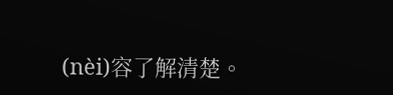(nèi)容了解清楚。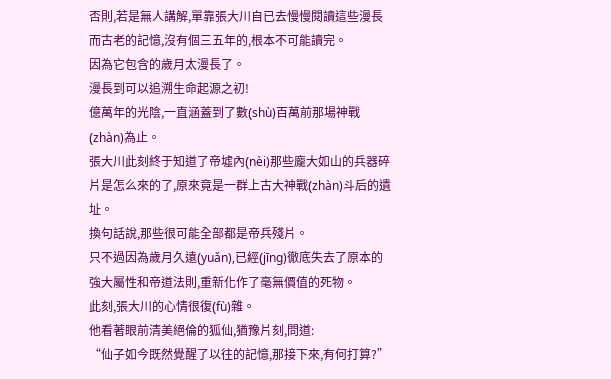否則,若是無人講解,單靠張大川自已去慢慢閱讀這些漫長而古老的記憶,沒有個三五年的,根本不可能讀完。
因為它包含的歲月太漫長了。
漫長到可以追溯生命起源之初!
億萬年的光陰,一直涵蓋到了數(shù)百萬前那場神戰(zhàn)為止。
張大川此刻終于知道了帝墟內(nèi)那些龐大如山的兵器碎片是怎么來的了,原來竟是一群上古大神戰(zhàn)斗后的遺址。
換句話說,那些很可能全部都是帝兵殘片。
只不過因為歲月久遠(yuǎn),已經(jīng)徹底失去了原本的強大屬性和帝道法則,重新化作了毫無價值的死物。
此刻,張大川的心情很復(fù)雜。
他看著眼前清美絕倫的狐仙,猶豫片刻,問道:
“仙子如今既然覺醒了以往的記憶,那接下來,有何打算?”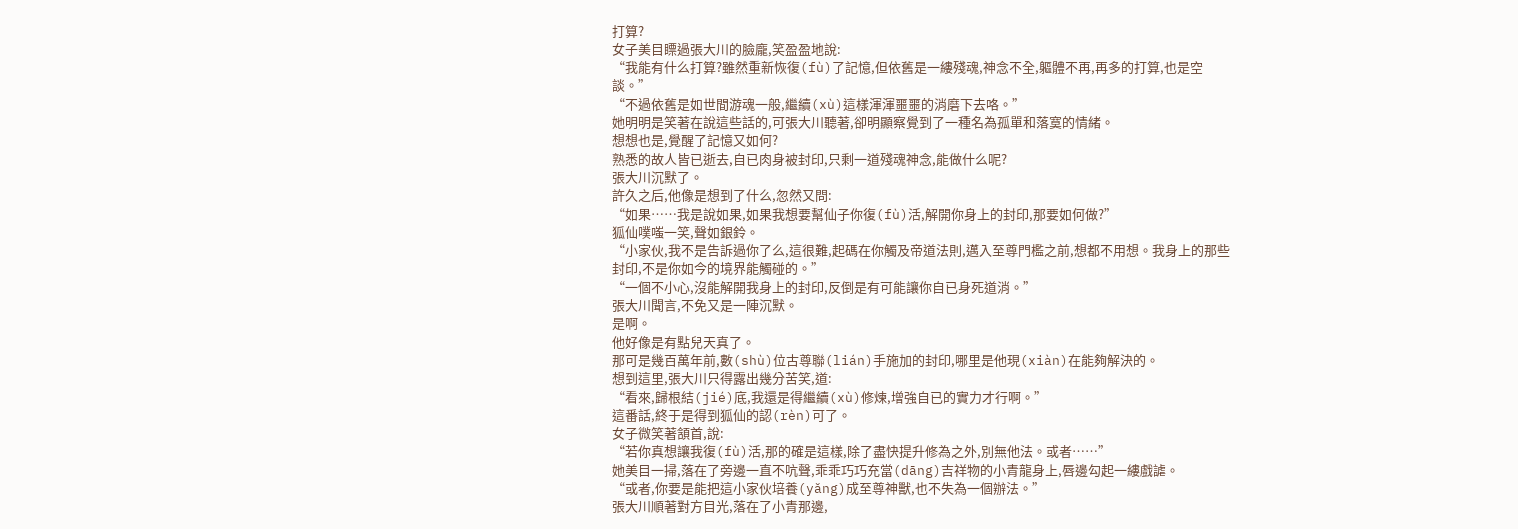打算?
女子美目瞟過張大川的臉龐,笑盈盈地說:
“我能有什么打算?雖然重新恢復(fù)了記憶,但依舊是一縷殘魂,神念不全,軀體不再,再多的打算,也是空談。”
“不過依舊是如世間游魂一般,繼續(xù)這樣渾渾噩噩的消磨下去咯。”
她明明是笑著在說這些話的,可張大川聽著,卻明顯察覺到了一種名為孤單和落寞的情緒。
想想也是,覺醒了記憶又如何?
熟悉的故人皆已逝去,自已肉身被封印,只剩一道殘魂神念,能做什么呢?
張大川沉默了。
許久之后,他像是想到了什么,忽然又問:
“如果……我是說如果,如果我想要幫仙子你復(fù)活,解開你身上的封印,那要如何做?”
狐仙噗嗤一笑,聲如銀鈴。
“小家伙,我不是告訴過你了么,這很難,起碼在你觸及帝道法則,邁入至尊門檻之前,想都不用想。我身上的那些封印,不是你如今的境界能觸碰的。”
“一個不小心,沒能解開我身上的封印,反倒是有可能讓你自已身死道消。”
張大川聞言,不免又是一陣沉默。
是啊。
他好像是有點兒天真了。
那可是幾百萬年前,數(shù)位古尊聯(lián)手施加的封印,哪里是他現(xiàn)在能夠解決的。
想到這里,張大川只得露出幾分苦笑,道:
“看來,歸根結(jié)底,我還是得繼續(xù)修煉,增強自已的實力才行啊。”
這番話,終于是得到狐仙的認(rèn)可了。
女子微笑著頷首,說:
“若你真想讓我復(fù)活,那的確是這樣,除了盡快提升修為之外,別無他法。或者……”
她美目一掃,落在了旁邊一直不吭聲,乖乖巧巧充當(dāng)吉祥物的小青龍身上,唇邊勾起一縷戲謔。
“或者,你要是能把這小家伙培養(yǎng)成至尊神獸,也不失為一個辦法。”
張大川順著對方目光,落在了小青那邊,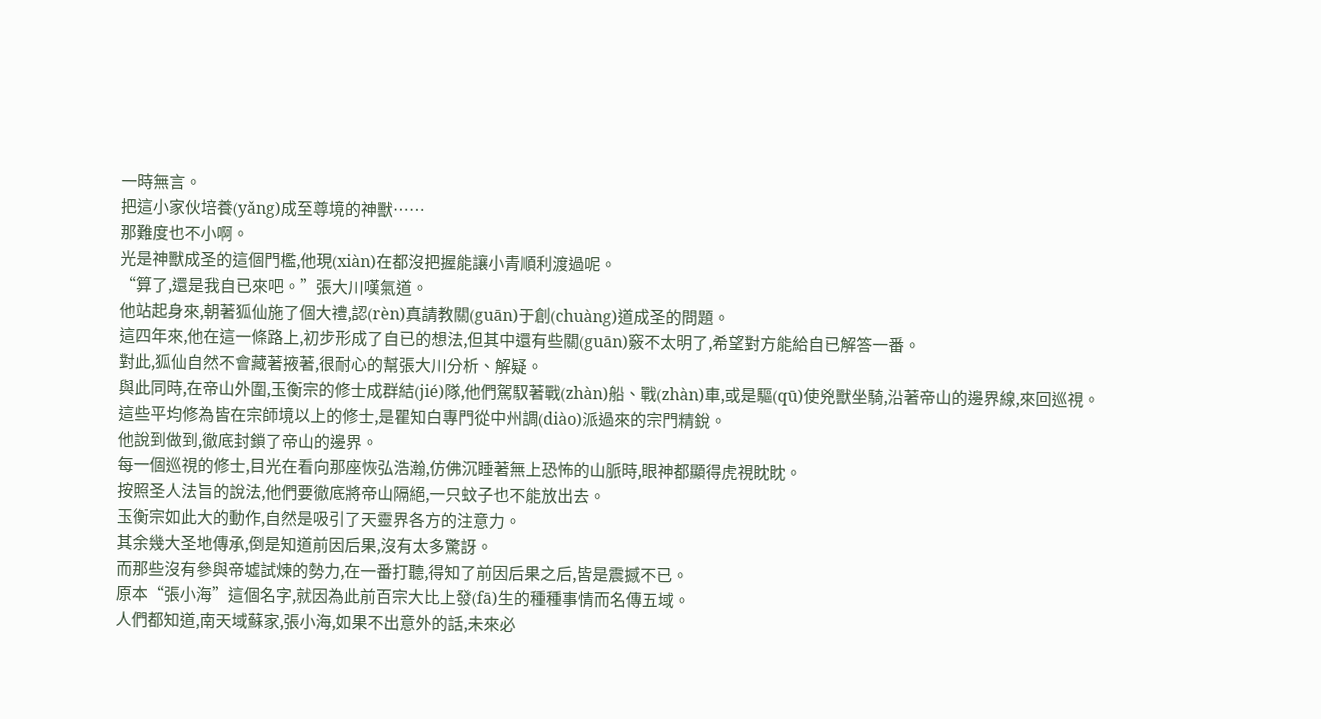一時無言。
把這小家伙培養(yǎng)成至尊境的神獸……
那難度也不小啊。
光是神獸成圣的這個門檻,他現(xiàn)在都沒把握能讓小青順利渡過呢。
“算了,還是我自已來吧。”張大川嘆氣道。
他站起身來,朝著狐仙施了個大禮,認(rèn)真請教關(guān)于創(chuàng)道成圣的問題。
這四年來,他在這一條路上,初步形成了自已的想法,但其中還有些關(guān)竅不太明了,希望對方能給自已解答一番。
對此,狐仙自然不會藏著掖著,很耐心的幫張大川分析、解疑。
與此同時,在帝山外圍,玉衡宗的修士成群結(jié)隊,他們駕馭著戰(zhàn)船、戰(zhàn)車,或是驅(qū)使兇獸坐騎,沿著帝山的邊界線,來回巡視。
這些平均修為皆在宗師境以上的修士,是瞿知白專門從中州調(diào)派過來的宗門精銳。
他說到做到,徹底封鎖了帝山的邊界。
每一個巡視的修士,目光在看向那座恢弘浩瀚,仿佛沉睡著無上恐怖的山脈時,眼神都顯得虎視眈眈。
按照圣人法旨的說法,他們要徹底將帝山隔絕,一只蚊子也不能放出去。
玉衡宗如此大的動作,自然是吸引了天靈界各方的注意力。
其余幾大圣地傳承,倒是知道前因后果,沒有太多驚訝。
而那些沒有參與帝墟試煉的勢力,在一番打聽,得知了前因后果之后,皆是震撼不已。
原本“張小海”這個名字,就因為此前百宗大比上發(fā)生的種種事情而名傳五域。
人們都知道,南天域蘇家,張小海,如果不出意外的話,未來必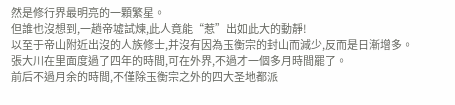然是修行界最明亮的一顆繁星。
但誰也沒想到,一趟帝墟試煉,此人竟能“惹”出如此大的動靜!
以至于帝山附近出沒的人族修士,并沒有因為玉衡宗的封山而減少,反而是日漸增多。
張大川在里面度過了四年的時間,可在外界,不過才一個多月時間罷了。
前后不過月余的時間,不僅除玉衡宗之外的四大圣地都派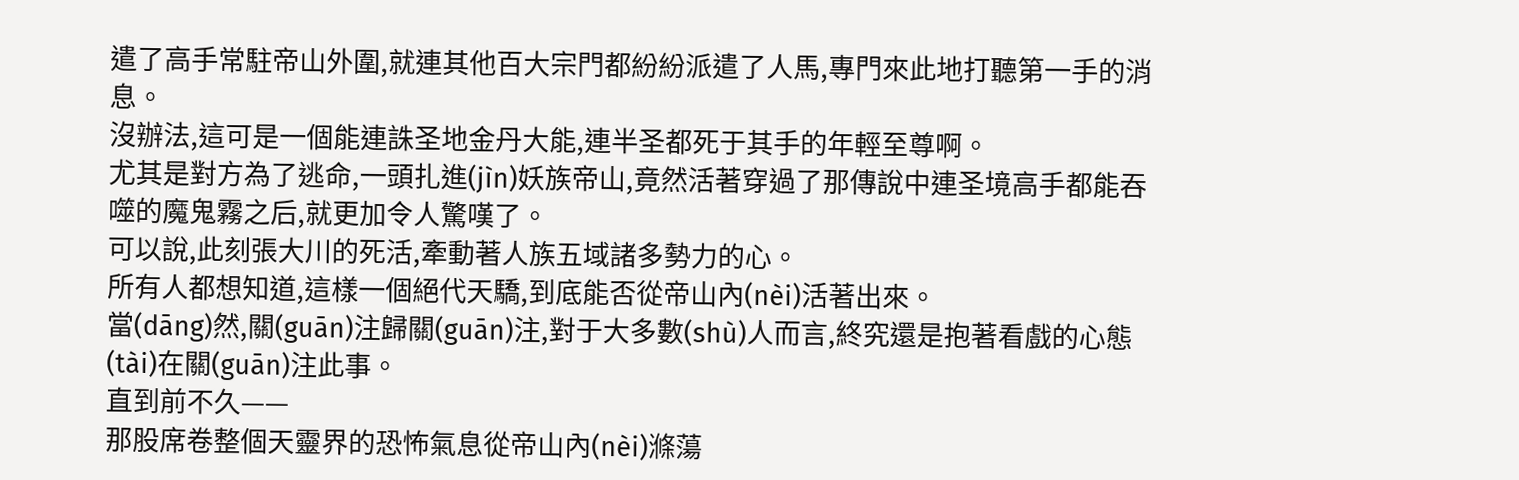遣了高手常駐帝山外圍,就連其他百大宗門都紛紛派遣了人馬,專門來此地打聽第一手的消息。
沒辦法,這可是一個能連誅圣地金丹大能,連半圣都死于其手的年輕至尊啊。
尤其是對方為了逃命,一頭扎進(jìn)妖族帝山,竟然活著穿過了那傳說中連圣境高手都能吞噬的魔鬼霧之后,就更加令人驚嘆了。
可以說,此刻張大川的死活,牽動著人族五域諸多勢力的心。
所有人都想知道,這樣一個絕代天驕,到底能否從帝山內(nèi)活著出來。
當(dāng)然,關(guān)注歸關(guān)注,對于大多數(shù)人而言,終究還是抱著看戲的心態(tài)在關(guān)注此事。
直到前不久——
那股席卷整個天靈界的恐怖氣息從帝山內(nèi)滌蕩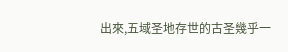出來,五域圣地存世的古圣幾乎一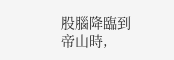股腦降臨到帝山時,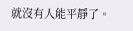就沒有人能平靜了。